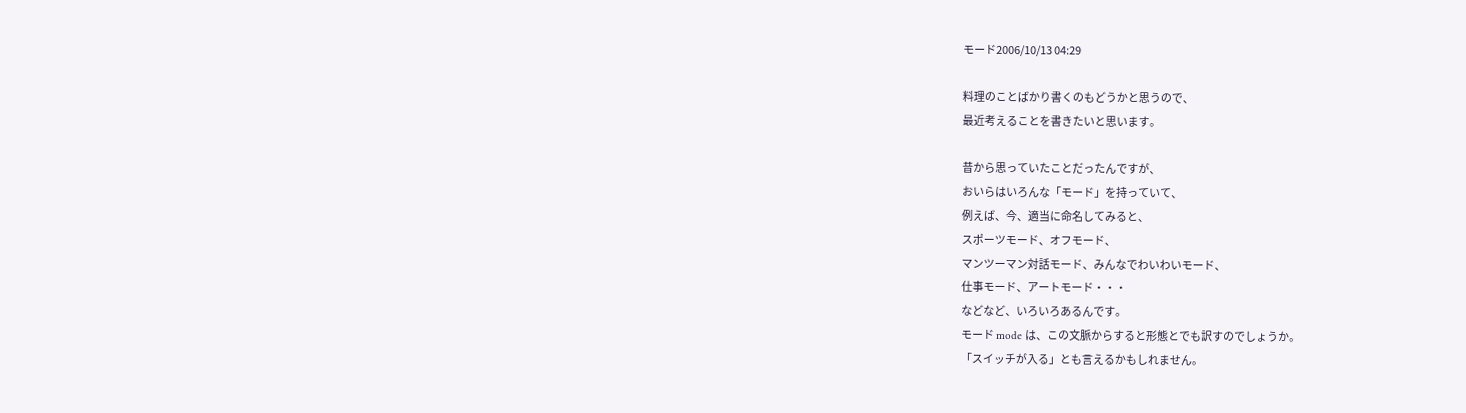モード2006/10/13 04:29

料理のことばかり書くのもどうかと思うので、
最近考えることを書きたいと思います。

昔から思っていたことだったんですが、
おいらはいろんな「モード」を持っていて、
例えば、今、適当に命名してみると、
スポーツモード、オフモード、
マンツーマン対話モード、みんなでわいわいモード、
仕事モード、アートモード・・・
などなど、いろいろあるんです。
モード mode は、この文脈からすると形態とでも訳すのでしょうか。
「スイッチが入る」とも言えるかもしれません。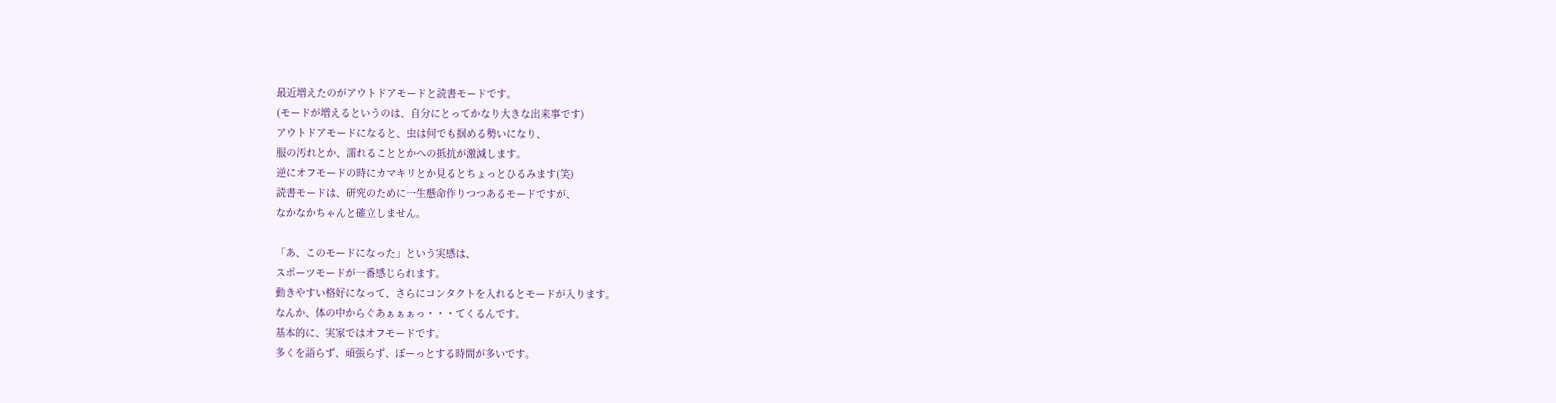最近増えたのがアウトドアモードと読書モードです。
(モードが増えるというのは、自分にとってかなり大きな出来事です)
アウトドアモードになると、虫は何でも掴める勢いになり、
服の汚れとか、濡れることとかへの抵抗が激減します。
逆にオフモードの時にカマキリとか見るとちょっとひるみます(笑)
読書モードは、研究のために一生懸命作りつつあるモードですが、
なかなかちゃんと確立しません。

「あ、このモードになった」という実感は、
スポーツモードが一番感じられます。
動きやすい格好になって、さらにコンタクトを入れるとモードが入ります。
なんか、体の中からぐあぁぁぁっ・・・てくるんです。
基本的に、実家ではオフモードです。
多くを語らず、頑張らず、ぼーっとする時間が多いです。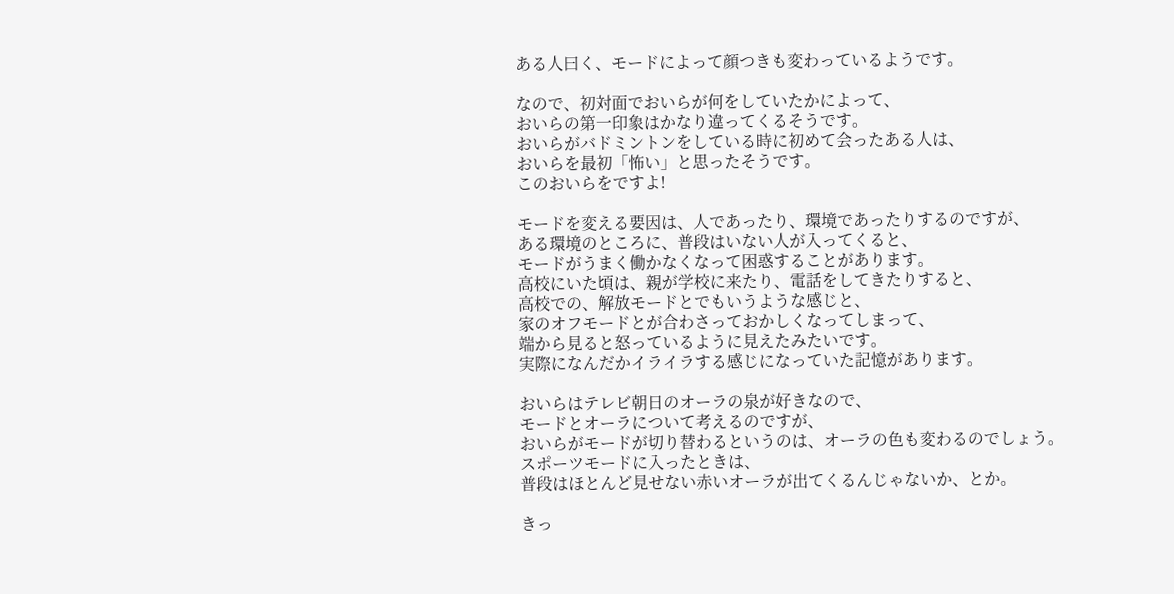ある人曰く、モードによって顔つきも変わっているようです。

なので、初対面でおいらが何をしていたかによって、
おいらの第一印象はかなり違ってくるそうです。
おいらがバドミントンをしている時に初めて会ったある人は、
おいらを最初「怖い」と思ったそうです。
このおいらをですよ!

モードを変える要因は、人であったり、環境であったりするのですが、
ある環境のところに、普段はいない人が入ってくると、
モードがうまく働かなくなって困惑することがあります。
高校にいた頃は、親が学校に来たり、電話をしてきたりすると、
高校での、解放モードとでもいうような感じと、
家のオフモードとが合わさっておかしくなってしまって、
端から見ると怒っているように見えたみたいです。
実際になんだかイライラする感じになっていた記憶があります。

おいらはテレビ朝日のオーラの泉が好きなので、
モードとオーラについて考えるのですが、
おいらがモードが切り替わるというのは、オーラの色も変わるのでしょう。
スポーツモードに入ったときは、
普段はほとんど見せない赤いオーラが出てくるんじゃないか、とか。

きっ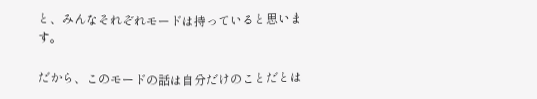と、みんなそれぞれモードは持っていると思います。

だから、このモードの話は自分だけのことだとは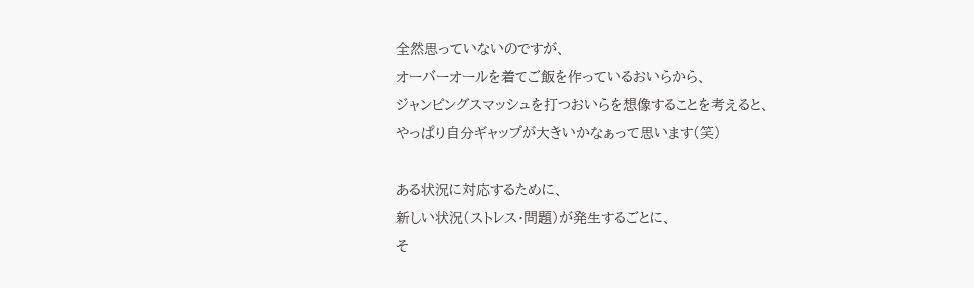全然思っていないのですが、
オーバーオールを着てご飯を作っているおいらから、
ジャンピングスマッシュを打つおいらを想像することを考えると、
やっぱり自分ギャップが大きいかなぁって思います(笑)

ある状況に対応するために、
新しい状況(ストレス・問題)が発生するごとに、
そ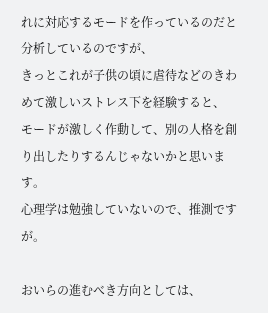れに対応するモードを作っているのだと分析しているのですが、
きっとこれが子供の頃に虐待などのきわめて激しいストレス下を経験すると、
モードが激しく作動して、別の人格を創り出したりするんじゃないかと思います。
心理学は勉強していないので、推測ですが。

おいらの進むべき方向としては、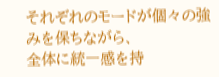それぞれのモードが個々の強みを保ちながら、
全体に統一感を持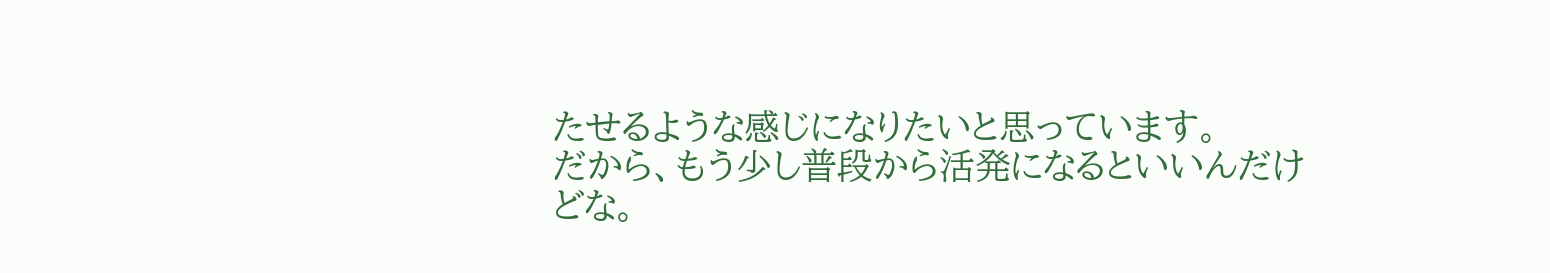たせるような感じになりたいと思っています。
だから、もう少し普段から活発になるといいんだけどな。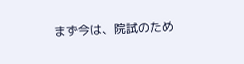まず今は、院試のため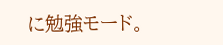に勉強モード。